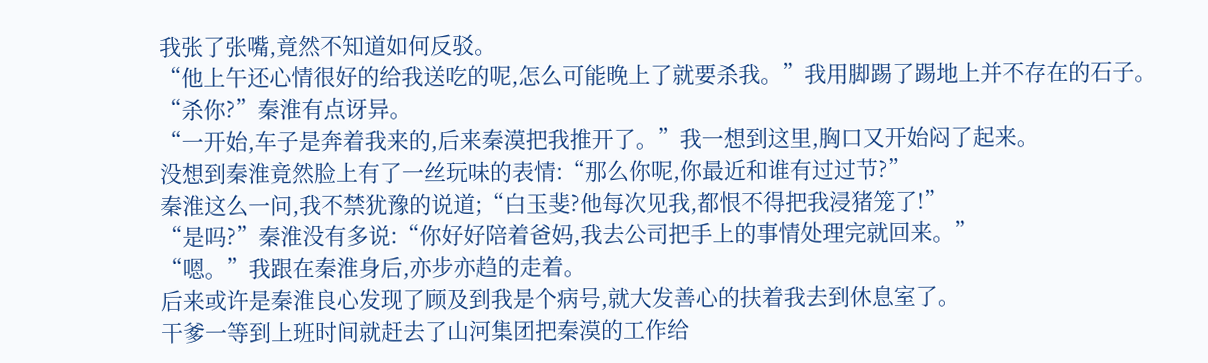我张了张嘴,竟然不知道如何反驳。
“他上午还心情很好的给我送吃的呢,怎么可能晚上了就要杀我。”我用脚踢了踢地上并不存在的石子。
“杀你?”秦淮有点讶异。
“一开始,车子是奔着我来的,后来秦漠把我推开了。”我一想到这里,胸口又开始闷了起来。
没想到秦淮竟然脸上有了一丝玩味的表情:“那么你呢,你最近和谁有过过节?”
秦淮这么一问,我不禁犹豫的说道;“白玉斐?他每次见我,都恨不得把我浸猪笼了!”
“是吗?”秦淮没有多说:“你好好陪着爸妈,我去公司把手上的事情处理完就回来。”
“嗯。”我跟在秦淮身后,亦步亦趋的走着。
后来或许是秦淮良心发现了顾及到我是个病号,就大发善心的扶着我去到休息室了。
干爹一等到上班时间就赶去了山河集团把秦漠的工作给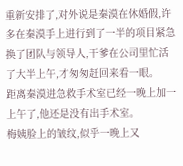重新安排了,对外说是秦漠在休婚假,许多在秦漠手上进行到了一半的项目紧急换了团队与领导人,干爹在公司里忙活了大半上午,才匆匆赶回来看一眼。
距离秦漠进急救手术室已经一晚上加一上午了,他还是没有出手术室。
梅姨脸上的皱纹,似乎一晚上又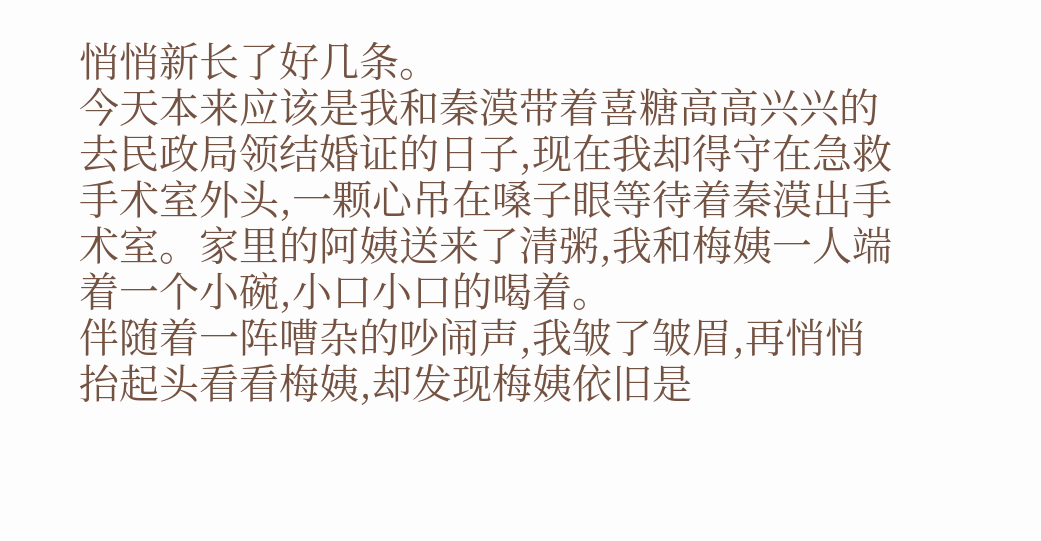悄悄新长了好几条。
今天本来应该是我和秦漠带着喜糖高高兴兴的去民政局领结婚证的日子,现在我却得守在急救手术室外头,一颗心吊在嗓子眼等待着秦漠出手术室。家里的阿姨送来了清粥,我和梅姨一人端着一个小碗,小口小口的喝着。
伴随着一阵嘈杂的吵闹声,我皱了皱眉,再悄悄抬起头看看梅姨,却发现梅姨依旧是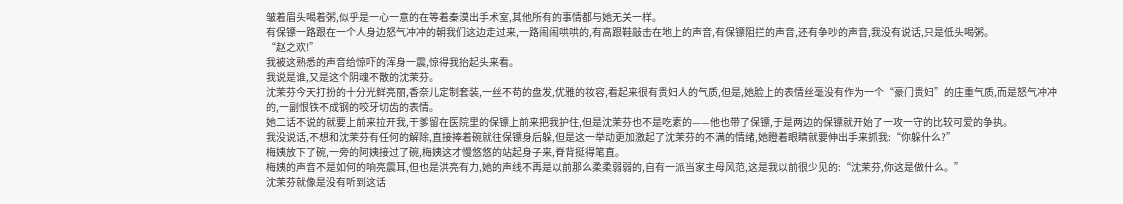皱着眉头喝着粥,似乎是一心一意的在等着秦漠出手术室,其他所有的事情都与她无关一样。
有保镖一路跟在一个人身边怒气冲冲的朝我们这边走过来,一路闹闹哄哄的,有高跟鞋敲击在地上的声音,有保镖阻拦的声音,还有争吵的声音,我没有说话,只是低头喝粥。
“赵之欢!”
我被这熟悉的声音给惊吓的浑身一震,惊得我抬起头来看。
我说是谁,又是这个阴魂不散的沈茉芬。
沈茉芬今天打扮的十分光鲜亮丽,香奈儿定制套装,一丝不苟的盘发,优雅的妆容,看起来很有贵妇人的气质,但是,她脸上的表情丝毫没有作为一个“豪门贵妇”的庄重气质,而是怒气冲冲的,一副恨铁不成钢的咬牙切齿的表情。
她二话不说的就要上前来拉开我,干爹留在医院里的保镖上前来把我护住,但是沈茉芬也不是吃素的——他也带了保镖,于是两边的保镖就开始了一攻一守的比较可爱的争执。
我没说话,不想和沈茉芬有任何的解除,直接捧着碗就往保镖身后躲,但是这一举动更加激起了沈茉芬的不满的情绪,她瞪着眼睛就要伸出手来抓我:“你躲什么?”
梅姨放下了碗,一旁的阿姨接过了碗,梅姨这才慢悠悠的站起身子来,脊背挺得笔直。
梅姨的声音不是如何的响亮震耳,但也是洪亮有力,她的声线不再是以前那么柔柔弱弱的,自有一派当家主母风范,这是我以前很少见的:“沈茉芬,你这是做什么。”
沈茉芬就像是没有听到这话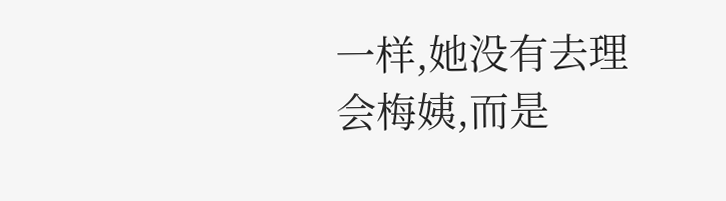一样,她没有去理会梅姨,而是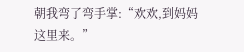朝我弯了弯手掌:“欢欢,到妈妈这里来。”